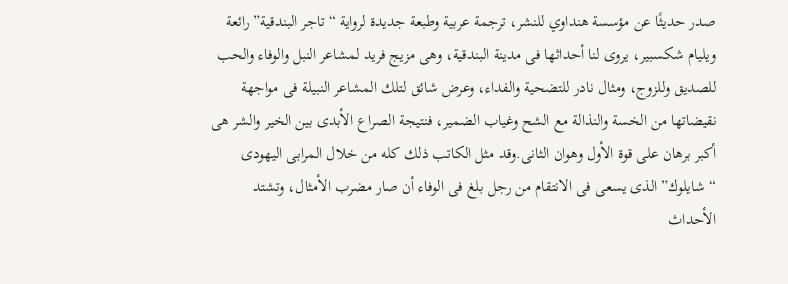صدر حديثًا عن مؤسسة هنداوي للنشر، ترجمة عربية وطبعة جديدة لرواية “تاجر البندقية” رائعة ويليام شكسبير، يروى لنا أحداثها فى مدينة البندقية، وهى مزيج فريد لمشاعر النبل والوفاء والحب للصديق وللزوج، ومثال نادر للتضحية والفداء، وعرض شائق لتلك المشاعر النبيلة فى مواجهة نقيضاتها من الخسة والنذالة مع الشح وغياب الضمير، فنتيجة الصراع الأبدى بين الخير والشر هى أكبر برهان على قوة الأول وهوان الثانى.وقد مثل الكاتب ذلك كله من خلال المرابى اليهودى “شايلوك” الذى يسعى فى الانتقام من رجل بلغ فى الوفاء أن صار مضرب الأمثال، وتشتد الأحداث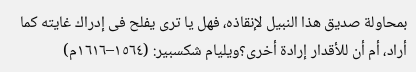بمحاولة صديق هذا النبيل لإنقاذه، فهل يا ترى يفلح فى إدراك غايته كما أراد، أم أن للأقدار إرادة أخرى؟ويليام شكسبير: (١٥٦٤–١٦١٦م)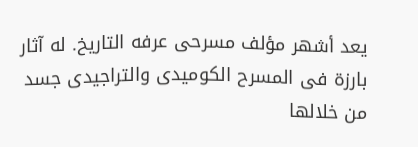يعد أشهر مؤلف مسرحى عرفه التاريخ. له آثار بارزة فى المسرح الكوميدى والتراجيدى جسد من خلالها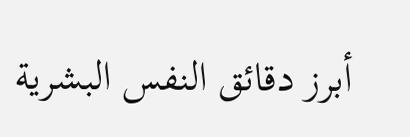أبرز دقائق النفس البشرية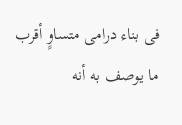فى بناء درامى متساوٍ أقرب ما يوصف به أنه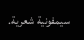سيمفونية شعرية.